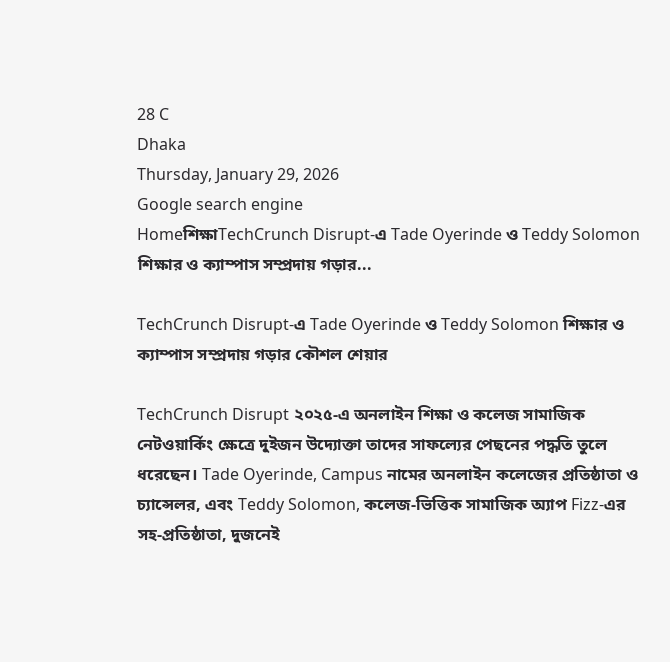28 C
Dhaka
Thursday, January 29, 2026
Google search engine
Homeশিক্ষাTechCrunch Disrupt-এ Tade Oyerinde ও Teddy Solomon শিক্ষার ও ক্যাম্পাস সম্প্রদায় গড়ার...

TechCrunch Disrupt-এ Tade Oyerinde ও Teddy Solomon শিক্ষার ও ক্যাম্পাস সম্প্রদায় গড়ার কৌশল শেয়ার

TechCrunch Disrupt ২০২৫-এ অনলাইন শিক্ষা ও কলেজ সামাজিক নেটওয়ার্কিং ক্ষেত্রে দুইজন উদ্যোক্তা তাদের সাফল্যের পেছনের পদ্ধতি তুলে ধরেছেন। Tade Oyerinde, Campus নামের অনলাইন কলেজের প্রতিষ্ঠাতা ও চ্যান্সেলর, এবং Teddy Solomon, কলেজ‑ভিত্তিক সামাজিক অ্যাপ Fizz‑এর সহ‑প্রতিষ্ঠাতা, দুজনেই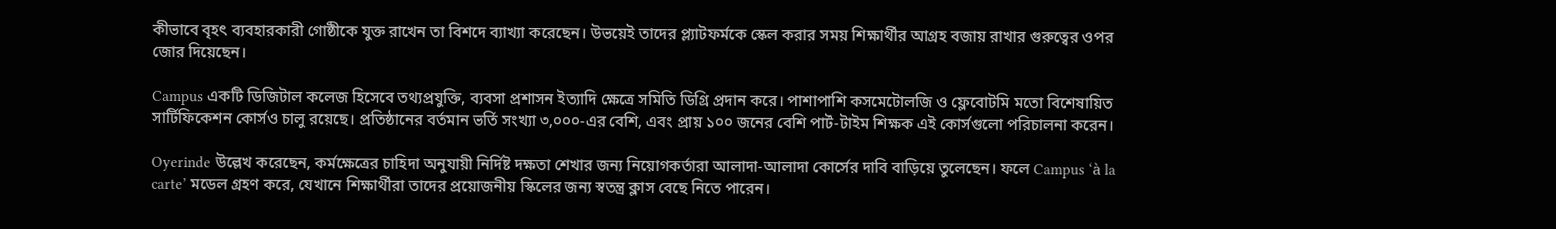কীভাবে বৃহৎ ব্যবহারকারী গোষ্ঠীকে যুক্ত রাখেন তা বিশদে ব্যাখ্যা করেছেন। উভয়েই তাদের প্ল্যাটফর্মকে স্কেল করার সময় শিক্ষার্থীর আগ্রহ বজায় রাখার গুরুত্বের ওপর জোর দিয়েছেন।

Campus একটি ডিজিটাল কলেজ হিসেবে তথ্যপ্রযুক্তি, ব্যবসা প্রশাসন ইত্যাদি ক্ষেত্রে সমিতি ডিগ্রি প্রদান করে। পাশাপাশি কসমেটোলজি ও ফ্লেবোটমি মতো বিশেষায়িত সার্টিফিকেশন কোর্সও চালু রয়েছে। প্রতিষ্ঠানের বর্তমান ভর্তি সংখ্যা ৩,০০০‑এর বেশি, এবং প্রায় ১০০ জনের বেশি পার্ট‑টাইম শিক্ষক এই কোর্সগুলো পরিচালনা করেন।

Oyerinde উল্লেখ করেছেন, কর্মক্ষেত্রের চাহিদা অনুযায়ী নির্দিষ্ট দক্ষতা শেখার জন্য নিয়োগকর্তারা আলাদা‑আলাদা কোর্সের দাবি বাড়িয়ে তুলেছেন। ফলে Campus ‘à la carte’ মডেল গ্রহণ করে, যেখানে শিক্ষার্থীরা তাদের প্রয়োজনীয় স্কিলের জন্য স্বতন্ত্র ক্লাস বেছে নিতে পারেন।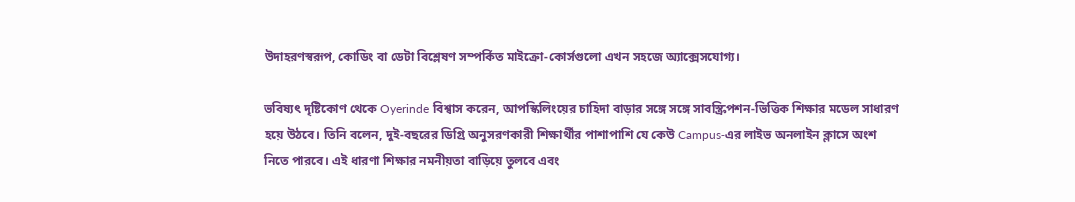উদাহরণস্বরূপ, কোডিং বা ডেটা বিশ্লেষণ সম্পর্কিত মাইক্রো‑কোর্সগুলো এখন সহজে অ্যাক্সেসযোগ্য।

ভবিষ্যৎ দৃষ্টিকোণ থেকে Oyerinde বিশ্বাস করেন, আপস্কিলিংয়ের চাহিদা বাড়ার সঙ্গে সঙ্গে সাবস্ক্রিপশন‑ভিত্তিক শিক্ষার মডেল সাধারণ হয়ে উঠবে। তিনি বলেন, দুই‑বছরের ডিগ্রি অনুসরণকারী শিক্ষার্থীর পাশাপাশি যে কেউ Campus‑এর লাইভ অনলাইন ক্লাসে অংশ নিতে পারবে। এই ধারণা শিক্ষার নমনীয়তা বাড়িয়ে তুলবে এবং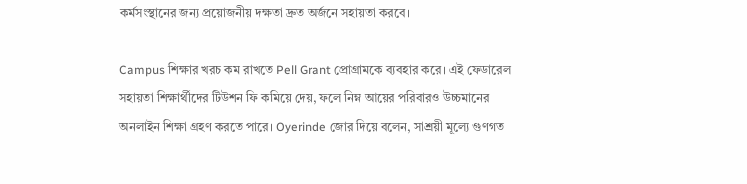কর্মসংস্থানের জন্য প্রয়োজনীয় দক্ষতা দ্রুত অর্জনে সহায়তা করবে।

Campus শিক্ষার খরচ কম রাখতে Pell Grant প্রোগ্রামকে ব্যবহার করে। এই ফেডারেল সহায়তা শিক্ষার্থীদের টিউশন ফি কমিয়ে দেয়, ফলে নিম্ন আয়ের পরিবারও উচ্চমানের অনলাইন শিক্ষা গ্রহণ করতে পারে। Oyerinde জোর দিয়ে বলেন, সাশ্রয়ী মূল্যে গুণগত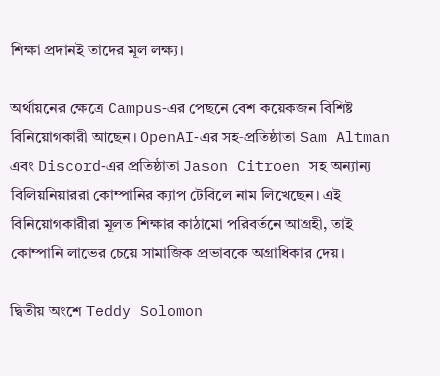শিক্ষা প্রদানই তাদের মূল লক্ষ্য।

অর্থায়নের ক্ষেত্রে Campus‑এর পেছনে বেশ কয়েকজন বিশিষ্ট বিনিয়োগকারী আছেন। OpenAI‑এর সহ‑প্রতিষ্ঠাতা Sam Altman এবং Discord‑এর প্রতিষ্ঠাতা Jason Citroen সহ অন্যান্য বিলিয়নিয়াররা কোম্পানির ক্যাপ টেবিলে নাম লিখেছেন। এই বিনিয়োগকারীরা মূলত শিক্ষার কাঠামো পরিবর্তনে আগ্রহী, তাই কোম্পানি লাভের চেয়ে সামাজিক প্রভাবকে অগ্রাধিকার দেয়।

দ্বিতীয় অংশে Teddy Solomon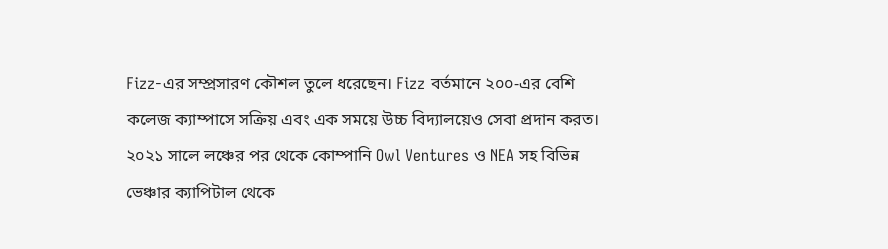Fizz‑এর সম্প্রসারণ কৌশল তুলে ধরেছেন। Fizz বর্তমানে ২০০‑এর বেশি কলেজ ক্যাম্পাসে সক্রিয় এবং এক সময়ে উচ্চ বিদ্যালয়েও সেবা প্রদান করত। ২০২১ সালে লঞ্চের পর থেকে কোম্পানি Owl Ventures ও NEA সহ বিভিন্ন ভেঞ্চার ক্যাপিটাল থেকে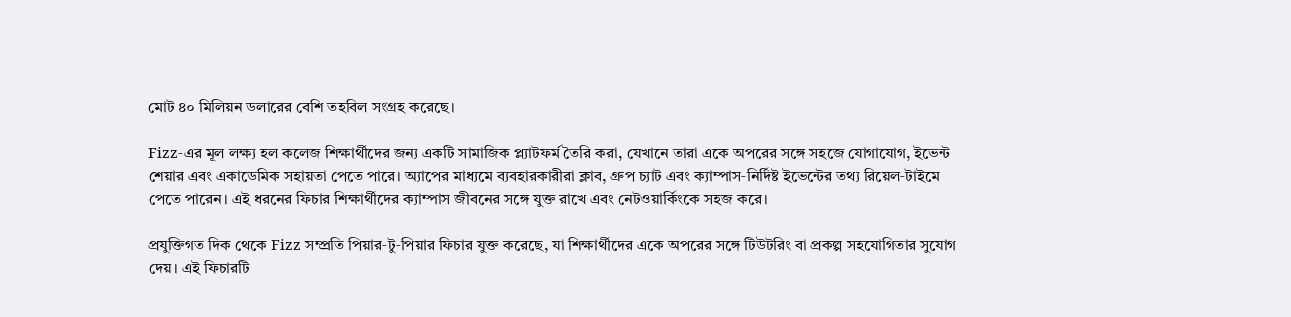মোট ৪০ মিলিয়ন ডলারের বেশি তহবিল সংগ্রহ করেছে।

Fizz‑এর মূল লক্ষ্য হল কলেজ শিক্ষার্থীদের জন্য একটি সামাজিক প্ল্যাটফর্ম তৈরি করা, যেখানে তারা একে অপরের সঙ্গে সহজে যোগাযোগ, ইভেন্ট শেয়ার এবং একাডেমিক সহায়তা পেতে পারে। অ্যাপের মাধ্যমে ব্যবহারকারীরা ক্লাব, গ্রুপ চ্যাট এবং ক্যাম্পাস‑নির্দিষ্ট ইভেন্টের তথ্য রিয়েল‑টাইমে পেতে পারেন। এই ধরনের ফিচার শিক্ষার্থীদের ক্যাম্পাস জীবনের সঙ্গে যুক্ত রাখে এবং নেটওয়ার্কিংকে সহজ করে।

প্রযুক্তিগত দিক থেকে Fizz সম্প্রতি পিয়ার‑টু‑পিয়ার ফিচার যুক্ত করেছে, যা শিক্ষার্থীদের একে অপরের সঙ্গে টিউটরিং বা প্রকল্প সহযোগিতার সুযোগ দেয়। এই ফিচারটি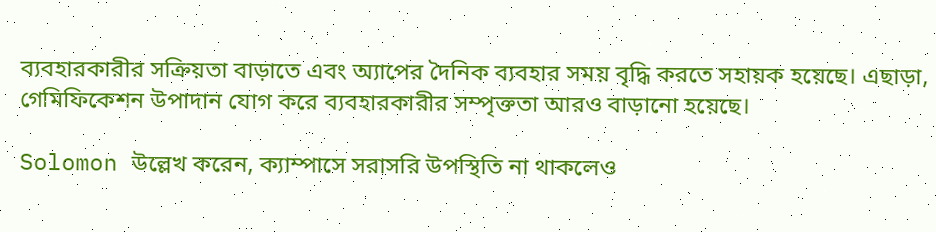ব্যবহারকারীর সক্রিয়তা বাড়াতে এবং অ্যাপের দৈনিক ব্যবহার সময় বৃদ্ধি করতে সহায়ক হয়েছে। এছাড়া, গেমিফিকেশন উপাদান যোগ করে ব্যবহারকারীর সম্পৃক্ততা আরও বাড়ানো হয়েছে।

Solomon উল্লেখ করেন, ক্যাম্পাসে সরাসরি উপস্থিতি না থাকলেও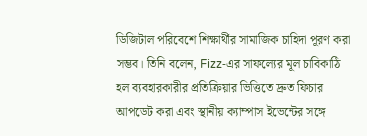ডিজিটাল পরিবেশে শিক্ষার্থীর সামাজিক চাহিদা পূরণ করা সম্ভব। তিনি বলেন, Fizz‑এর সাফল্যের মূল চাবিকাঠি হল ব্যবহারকারীর প্রতিক্রিয়ার ভিত্তিতে দ্রুত ফিচার আপডেট করা এবং স্থানীয় ক্যাম্পাস ইভেন্টের সঙ্গে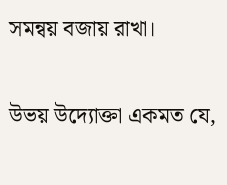সমন্বয় বজায় রাখা।

উভয় উদ্যোক্তা একমত যে,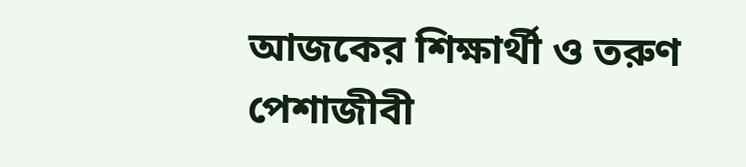আজকের শিক্ষার্থী ও তরুণ পেশাজীবী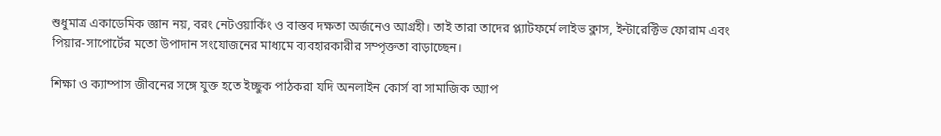শুধুমাত্র একাডেমিক জ্ঞান নয়, বরং নেটওয়ার্কিং ও বাস্তব দক্ষতা অর্জনেও আগ্রহী। তাই তারা তাদের প্ল্যাটফর্মে লাইভ ক্লাস, ইন্টারেক্টিভ ফোরাম এবং পিয়ার‑সাপোর্টের মতো উপাদান সংযোজনের মাধ্যমে ব্যবহারকারীর সম্পৃক্ততা বাড়াচ্ছেন।

শিক্ষা ও ক্যাম্পাস জীবনের সঙ্গে যুক্ত হতে ইচ্ছুক পাঠকরা যদি অনলাইন কোর্স বা সামাজিক অ্যাপ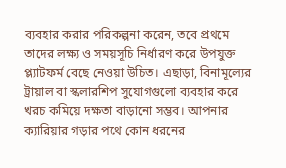ব্যবহার করার পরিকল্পনা করেন, তবে প্রথমে তাদের লক্ষ্য ও সময়সূচি নির্ধারণ করে উপযুক্ত প্ল্যাটফর্ম বেছে নেওয়া উচিত। এছাড়া, বিনামূল্যের ট্রায়াল বা স্কলারশিপ সুযোগগুলো ব্যবহার করে খরচ কমিয়ে দক্ষতা বাড়ানো সম্ভব। আপনার ক্যারিয়ার গড়ার পথে কোন ধরনের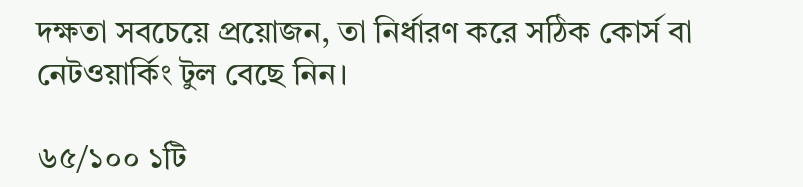দক্ষতা সবচেয়ে প্রয়োজন, তা নির্ধারণ করে সঠিক কোর্স বা নেটওয়ার্কিং টুল বেছে নিন।

৬৫/১০০ ১টি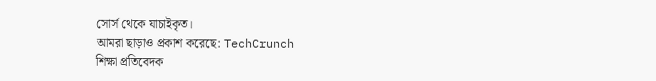সোর্স থেকে যাচাইকৃত।
আমরা ছাড়াও প্রকাশ করেছে: TechCrunch
শিক্ষা প্রতিবেদক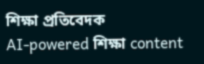শিক্ষা প্রতিবেদক
AI-powered শিক্ষা content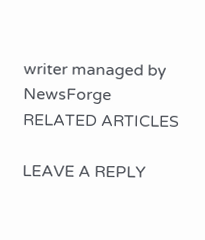writer managed by NewsForge
RELATED ARTICLES

LEAVE A REPLY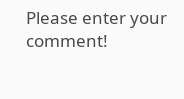Please enter your comment!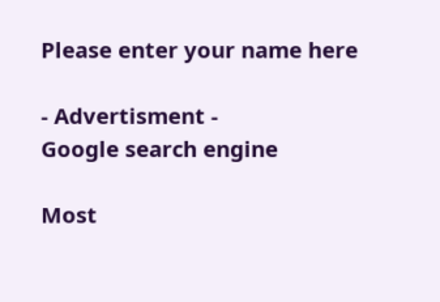Please enter your name here

- Advertisment -
Google search engine

Most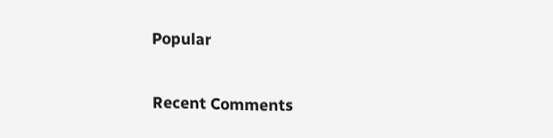Popular

Recent Comments